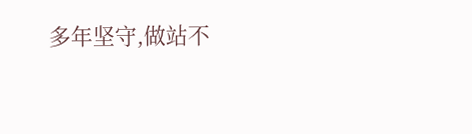多年坚守,做站不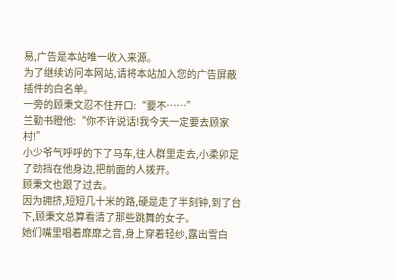易,广告是本站唯一收入来源。
为了继续访问本网站,请将本站加入您的广告屏蔽插件的白名单。
一旁的顾秉文忍不住开口:“要不……”
兰勤书瞪他:“你不许说话!我今天一定要去顾家村!”
小少爷气呼呼的下了马车,往人群里走去,小柔卯足了劲挡在他身边,把前面的人拨开。
顾秉文也跟了过去。
因为拥挤,短短几十米的路,硬是走了半刻钟,到了台下,顾秉文总算看清了那些跳舞的女子。
她们嘴里唱着靡靡之音,身上穿着轻纱,露出雪白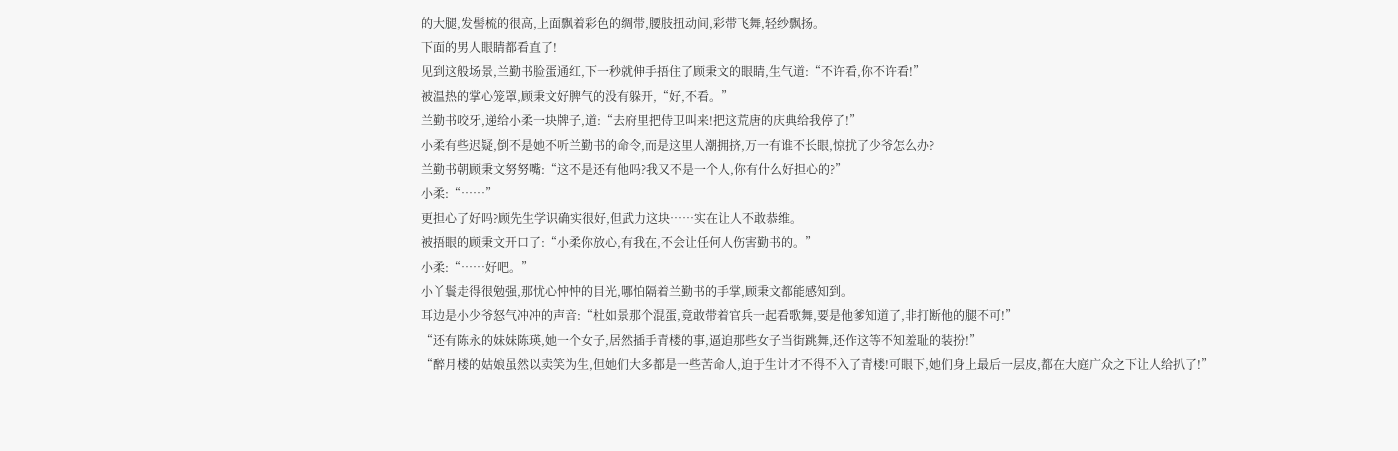的大腿,发髻梳的很高,上面飘着彩色的绸带,腰肢扭动间,彩带飞舞,轻纱飘扬。
下面的男人眼睛都看直了!
见到这般场景,兰勤书脸蛋通红,下一秒就伸手捂住了顾秉文的眼睛,生气道:“不许看,你不许看!”
被温热的掌心笼罩,顾秉文好脾气的没有躲开,“好,不看。”
兰勤书咬牙,递给小柔一块牌子,道:“去府里把侍卫叫来!把这荒唐的庆典给我停了!”
小柔有些迟疑,倒不是她不听兰勤书的命令,而是这里人潮拥挤,万一有谁不长眼,惊扰了少爷怎么办?
兰勤书朝顾秉文努努嘴:“这不是还有他吗?我又不是一个人,你有什么好担心的?”
小柔:“……”
更担心了好吗?顾先生学识确实很好,但武力这块……实在让人不敢恭维。
被捂眼的顾秉文开口了:“小柔你放心,有我在,不会让任何人伤害勤书的。”
小柔:“……好吧。”
小丫鬟走得很勉强,那忧心忡忡的目光,哪怕隔着兰勤书的手掌,顾秉文都能感知到。
耳边是小少爷怒气冲冲的声音:“杜如景那个混蛋,竟敢带着官兵一起看歌舞,要是他爹知道了,非打断他的腿不可!”
“还有陈永的妹妹陈瑛,她一个女子,居然插手青楼的事,逼迫那些女子当街跳舞,还作这等不知羞耻的装扮!”
“醉月楼的姑娘虽然以卖笑为生,但她们大多都是一些苦命人,迫于生计才不得不入了青楼!可眼下,她们身上最后一层皮,都在大庭广众之下让人给扒了!”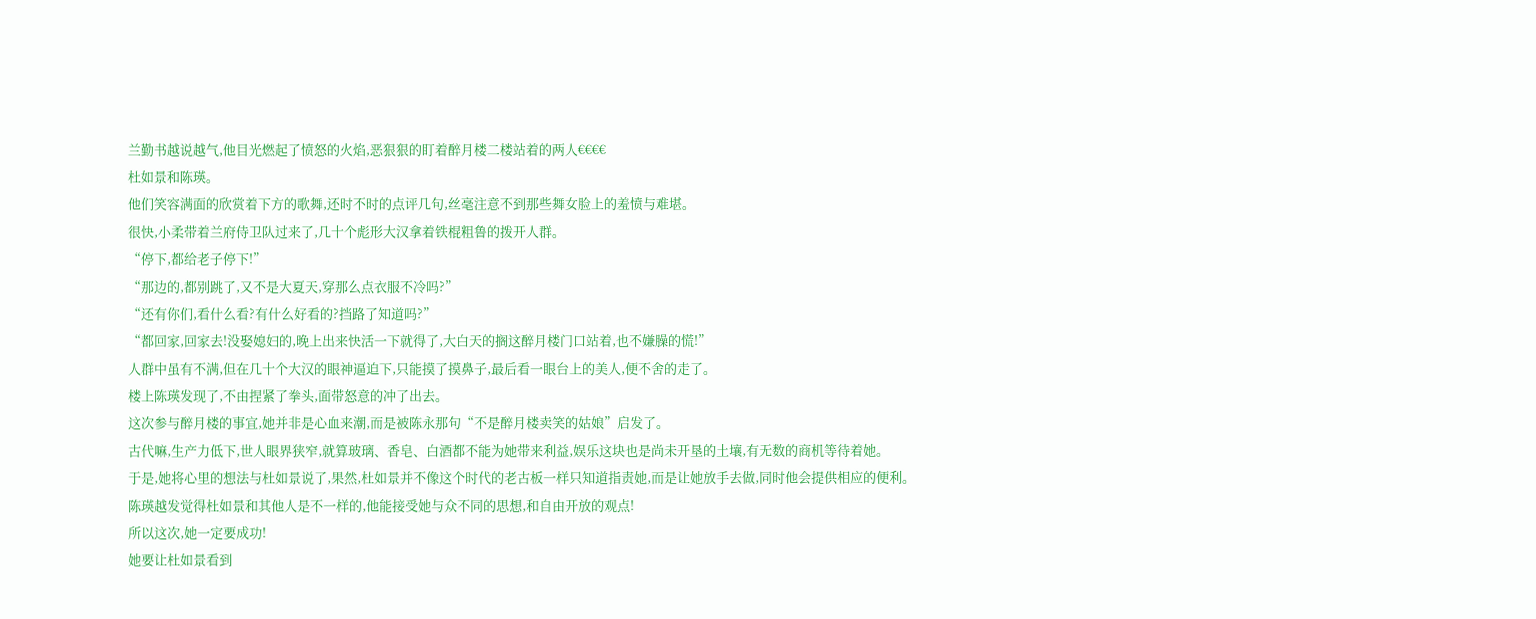兰勤书越说越气,他目光燃起了愤怒的火焰,恶狠狠的盯着醉月楼二楼站着的两人€€€€
杜如景和陈瑛。
他们笑容满面的欣赏着下方的歌舞,还时不时的点评几句,丝毫注意不到那些舞女脸上的羞愤与难堪。
很快,小柔带着兰府侍卫队过来了,几十个彪形大汉拿着铁棍粗鲁的拨开人群。
“停下,都给老子停下!”
“那边的,都别跳了,又不是大夏天,穿那么点衣服不冷吗?”
“还有你们,看什么看?有什么好看的?挡路了知道吗?”
“都回家,回家去!没娶媳妇的,晚上出来快活一下就得了,大白天的搁这醉月楼门口站着,也不嫌臊的慌!”
人群中虽有不满,但在几十个大汉的眼神逼迫下,只能摸了摸鼻子,最后看一眼台上的美人,便不舍的走了。
楼上陈瑛发现了,不由捏紧了拳头,面带怒意的冲了出去。
这次参与醉月楼的事宜,她并非是心血来潮,而是被陈永那句“不是醉月楼卖笑的姑娘”启发了。
古代嘛,生产力低下,世人眼界狭窄,就算玻璃、香皂、白酒都不能为她带来利益,娱乐这块也是尚未开垦的土壤,有无数的商机等待着她。
于是,她将心里的想法与杜如景说了,果然,杜如景并不像这个时代的老古板一样只知道指责她,而是让她放手去做,同时他会提供相应的便利。
陈瑛越发觉得杜如景和其他人是不一样的,他能接受她与众不同的思想,和自由开放的观点!
所以这次,她一定要成功!
她要让杜如景看到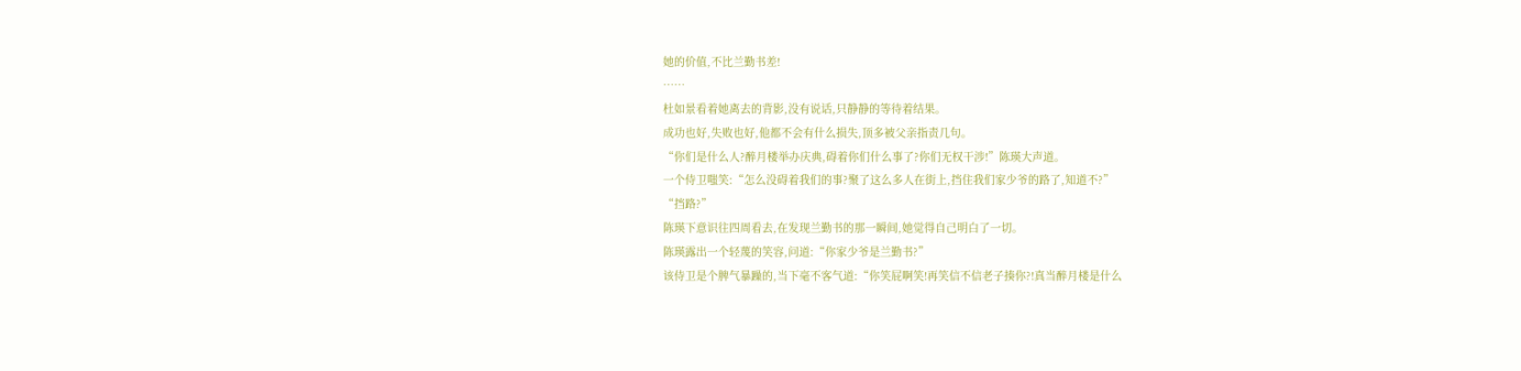她的价值,不比兰勤书差!
……
杜如景看着她离去的背影,没有说话,只静静的等待着结果。
成功也好,失败也好,他都不会有什么损失,顶多被父亲指责几句。
“你们是什么人?醉月楼举办庆典,碍着你们什么事了?你们无权干涉!”陈瑛大声道。
一个侍卫嗤笑:“怎么没碍着我们的事?聚了这么多人在街上,挡住我们家少爷的路了,知道不?”
“挡路?”
陈瑛下意识往四周看去,在发现兰勤书的那一瞬间,她觉得自己明白了一切。
陈瑛露出一个轻蔑的笑容,问道:“你家少爷是兰勤书?”
该侍卫是个脾气暴躁的,当下毫不客气道:“你笑屁啊笑!再笑信不信老子揍你?!真当醉月楼是什么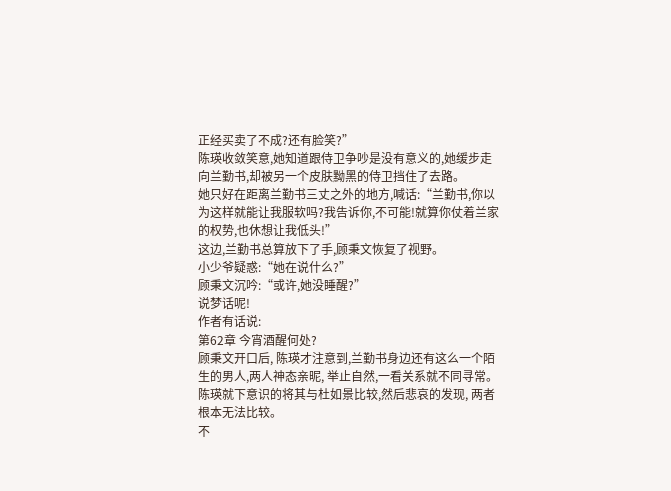正经买卖了不成?还有脸笑?”
陈瑛收敛笑意,她知道跟侍卫争吵是没有意义的,她缓步走向兰勤书,却被另一个皮肤黝黑的侍卫挡住了去路。
她只好在距离兰勤书三丈之外的地方,喊话:“兰勤书,你以为这样就能让我服软吗?我告诉你,不可能!就算你仗着兰家的权势,也休想让我低头!”
这边,兰勤书总算放下了手,顾秉文恢复了视野。
小少爷疑惑:“她在说什么?”
顾秉文沉吟:“或许,她没睡醒?”
说梦话呢!
作者有话说:
第62章 今宵酒醒何处?
顾秉文开口后, 陈瑛才注意到,兰勤书身边还有这么一个陌生的男人,两人神态亲昵, 举止自然,一看关系就不同寻常。
陈瑛就下意识的将其与杜如景比较,然后悲哀的发现, 两者根本无法比较。
不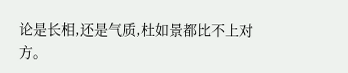论是长相,还是气质,杜如景都比不上对方。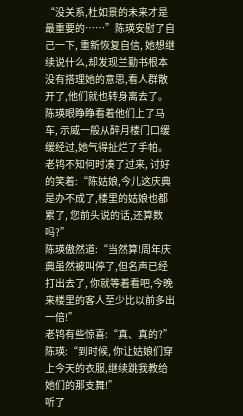“没关系,杜如景的未来才是最重要的……”陈瑛安慰了自己一下, 重新恢复自信, 她想继续说什么,却发现兰勤书根本没有搭理她的意思,看人群散开了,他们就也转身离去了。
陈瑛眼睁睁看着他们上了马车, 示威一般从醉月楼门口缓缓经过,她气得扯烂了手帕。
老鸨不知何时凑了过来, 讨好的笑着:“陈姑娘,今儿这庆典是办不成了,楼里的姑娘也都累了, 您前头说的话,还算数吗?”
陈瑛傲然道:“当然算!周年庆典虽然被叫停了,但名声已经打出去了, 你就等着看吧,今晚来楼里的客人至少比以前多出一倍!”
老鸨有些惊喜:“真、真的?”
陈瑛:“到时候, 你让姑娘们穿上今天的衣服,继续跳我教给她们的那支舞!”
听了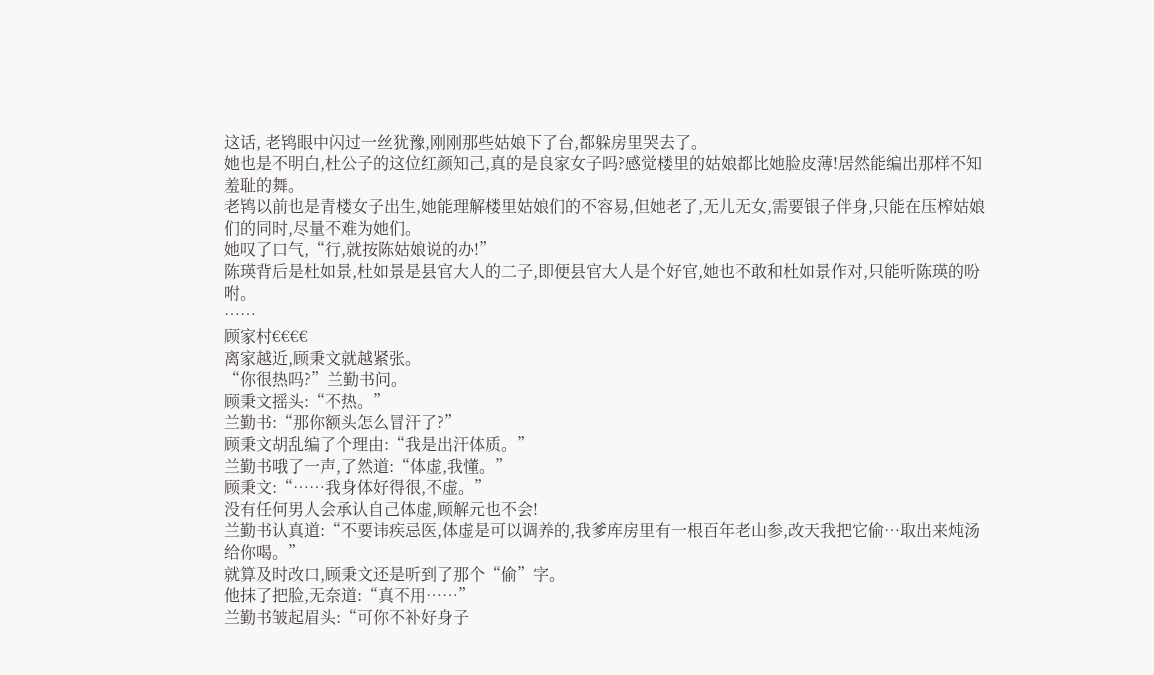这话, 老鸨眼中闪过一丝犹豫,刚刚那些姑娘下了台,都躲房里哭去了。
她也是不明白,杜公子的这位红颜知己,真的是良家女子吗?感觉楼里的姑娘都比她脸皮薄!居然能编出那样不知羞耻的舞。
老鸨以前也是青楼女子出生,她能理解楼里姑娘们的不容易,但她老了,无儿无女,需要银子伴身,只能在压榨姑娘们的同时,尽量不难为她们。
她叹了口气,“行,就按陈姑娘说的办!”
陈瑛背后是杜如景,杜如景是县官大人的二子,即便县官大人是个好官,她也不敢和杜如景作对,只能听陈瑛的吩咐。
……
顾家村€€€€
离家越近,顾秉文就越紧张。
“你很热吗?”兰勤书问。
顾秉文摇头:“不热。”
兰勤书:“那你额头怎么冒汗了?”
顾秉文胡乱编了个理由:“我是出汗体质。”
兰勤书哦了一声,了然道:“体虚,我懂。”
顾秉文:“……我身体好得很,不虚。”
没有任何男人会承认自己体虚,顾解元也不会!
兰勤书认真道:“不要讳疾忌医,体虚是可以调养的,我爹库房里有一根百年老山参,改天我把它偷…取出来炖汤给你喝。”
就算及时改口,顾秉文还是听到了那个“偷”字。
他抹了把脸,无奈道:“真不用……”
兰勤书皱起眉头:“可你不补好身子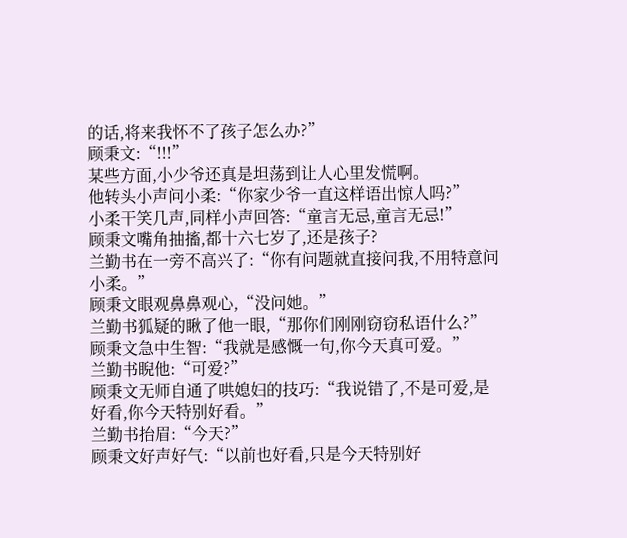的话,将来我怀不了孩子怎么办?”
顾秉文:“!!!”
某些方面,小少爷还真是坦荡到让人心里发慌啊。
他转头小声问小柔:“你家少爷一直这样语出惊人吗?”
小柔干笑几声,同样小声回答:“童言无忌,童言无忌!”
顾秉文嘴角抽搐,都十六七岁了,还是孩子?
兰勤书在一旁不高兴了:“你有问题就直接问我,不用特意问小柔。”
顾秉文眼观鼻鼻观心,“没问她。”
兰勤书狐疑的瞅了他一眼,“那你们刚刚窃窃私语什么?”
顾秉文急中生智:“我就是感慨一句,你今天真可爱。”
兰勤书睨他:“可爱?”
顾秉文无师自通了哄媳妇的技巧:“我说错了,不是可爱,是好看,你今天特别好看。”
兰勤书抬眉:“今天?”
顾秉文好声好气:“以前也好看,只是今天特别好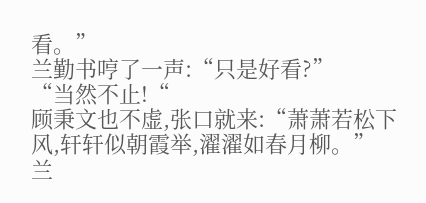看。”
兰勤书哼了一声:“只是好看?”
“当然不止!“
顾秉文也不虚,张口就来:“萧萧若松下风,轩轩似朝霞举,濯濯如春月柳。”
兰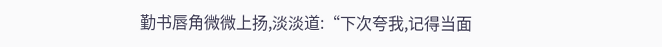勤书唇角微微上扬,淡淡道:“下次夸我,记得当面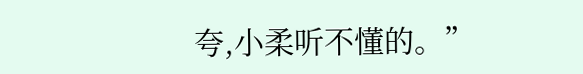夸,小柔听不懂的。”